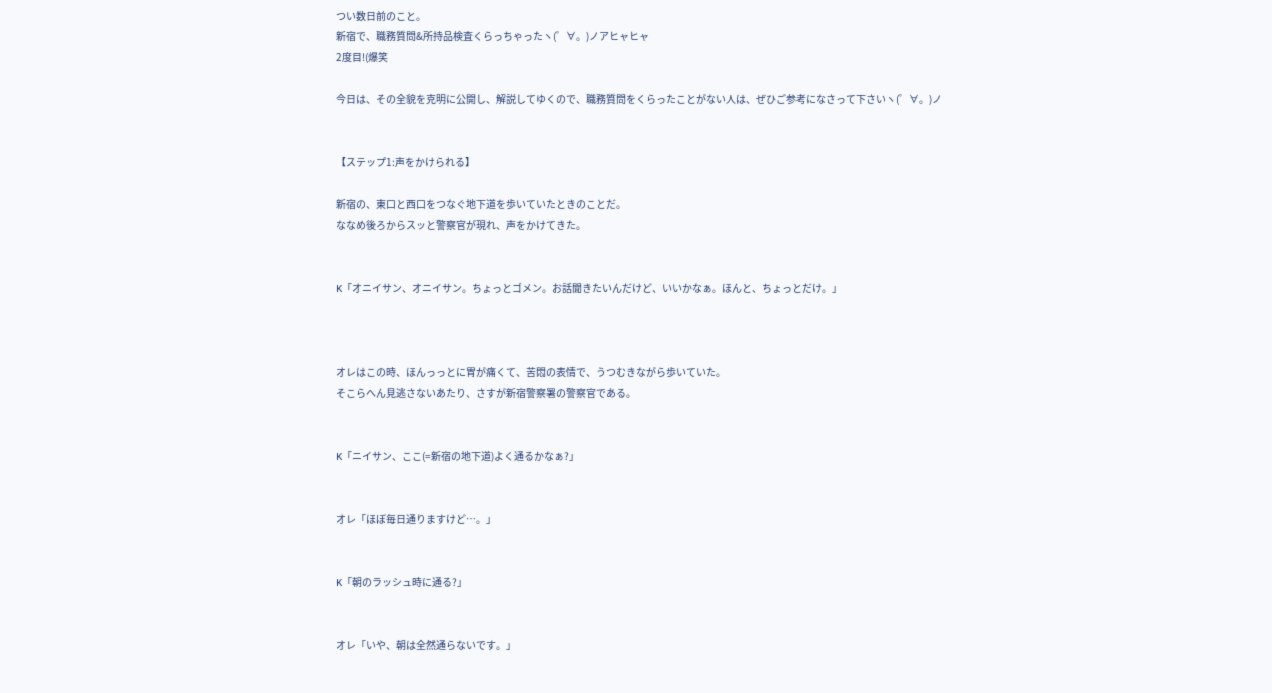つい数日前のこと。
新宿で、職務質問&所持品検査くらっちゃったヽ(゜∀。)ノアヒャヒャ
2度目!(爆笑

今日は、その全貌を克明に公開し、解説してゆくので、職務質問をくらったことがない人は、ぜひご参考になさって下さいヽ(゜∀。)ノ


【ステップ1:声をかけられる】

新宿の、東口と西口をつなぐ地下道を歩いていたときのことだ。
ななめ後ろからスッと警察官が現れ、声をかけてきた。


K「オニイサン、オニイサン。ちょっとゴメン。お話聞きたいんだけど、いいかなぁ。ほんと、ちょっとだけ。」



オレはこの時、ほんっっとに胃が痛くて、苦悶の表情で、うつむきながら歩いていた。
そこらへん見逃さないあたり、さすが新宿警察署の警察官である。


K「ニイサン、ここ(=新宿の地下道)よく通るかなぁ?」


オレ「ほぼ毎日通りますけど…。」


K「朝のラッシュ時に通る?」


オレ「いや、朝は全然通らないです。」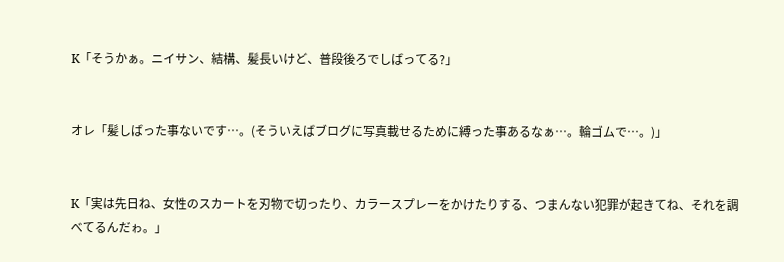K「そうかぁ。ニイサン、結構、髪長いけど、普段後ろでしばってる?」


オレ「髪しばった事ないです…。(そういえばブログに写真載せるために縛った事あるなぁ…。輪ゴムで…。)」


K「実は先日ね、女性のスカートを刃物で切ったり、カラースプレーをかけたりする、つまんない犯罪が起きてね、それを調べてるんだゎ。」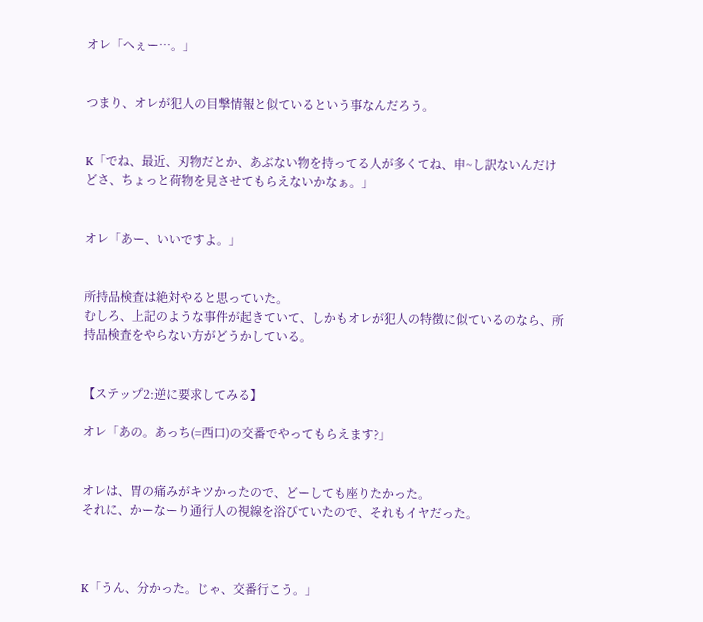オレ「へぇー…。」


つまり、オレが犯人の目撃情報と似ているという事なんだろう。


K「でね、最近、刃物だとか、あぶない物を持ってる人が多くてね、申~し訳ないんだけどさ、ちょっと荷物を見させてもらえないかなぁ。」


オレ「あー、いいですよ。」


所持品検査は絶対やると思っていた。
むしろ、上記のような事件が起きていて、しかもオレが犯人の特徴に似ているのなら、所持品検査をやらない方がどうかしている。


【ステップ2:逆に要求してみる】

オレ「あの。あっち(=西口)の交番でやってもらえます?」


オレは、胃の痛みがキツかったので、どーしても座りたかった。
それに、かーなーり通行人の視線を浴びていたので、それもイヤだった。



K「うん、分かった。じゃ、交番行こう。」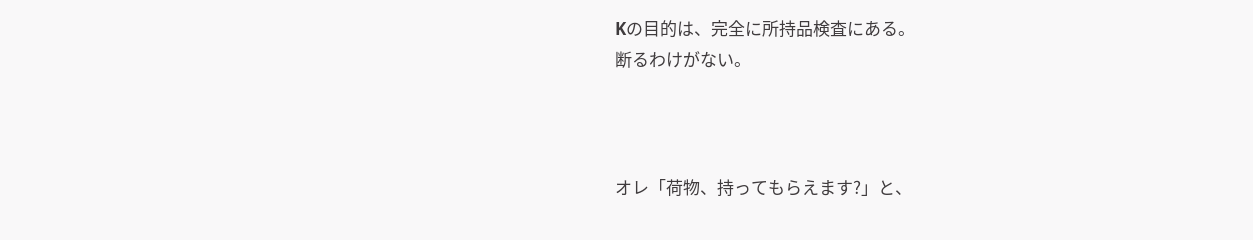Kの目的は、完全に所持品検査にある。
断るわけがない。



オレ「荷物、持ってもらえます?」と、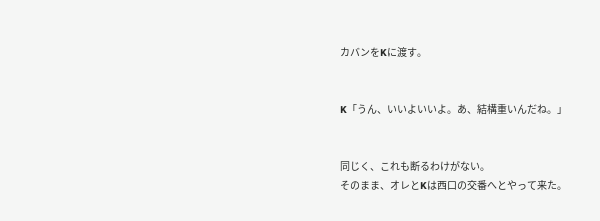カバンをKに渡す。


K「うん、いいよいいよ。あ、結構重いんだね。」


同じく、これも断るわけがない。
そのまま、オレとKは西口の交番へとやって来た。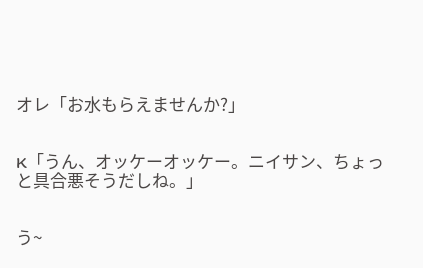オレ「お水もらえませんか?」


K「うん、オッケーオッケー。ニイサン、ちょっと具合悪そうだしね。」


う~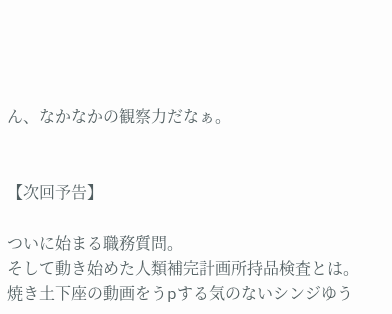ん、なかなかの観察力だなぁ。


【次回予告】

ついに始まる職務質問。
そして動き始めた人類補完計画所持品検査とは。
焼き土下座の動画をうpする気のないシンジゆう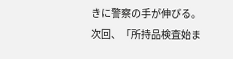きに警察の手が伸びる。
次回、「所持品検査始ま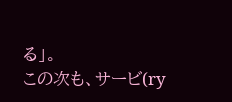る」。
この次も、サービ(ry